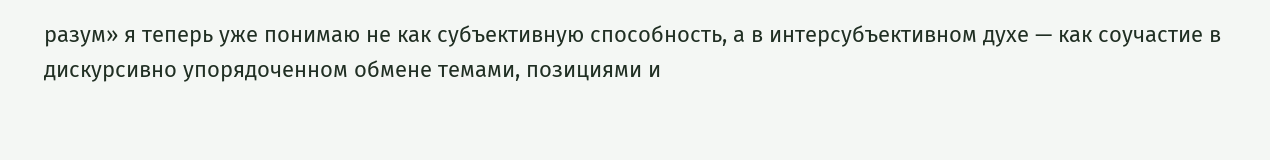разум» я теперь уже понимаю не как субъективную способность, а в интерсубъективном духе — как соучастие в дискурсивно упорядоченном обмене темами, позициями и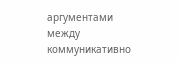аргументами между коммуникативно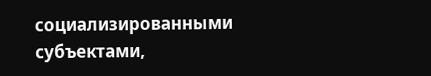социализированными субъектами,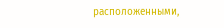расположенными,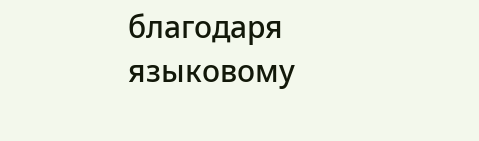благодаря языковому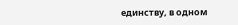единству, в одном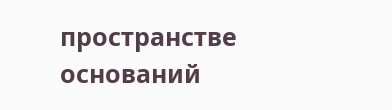пространстве оснований